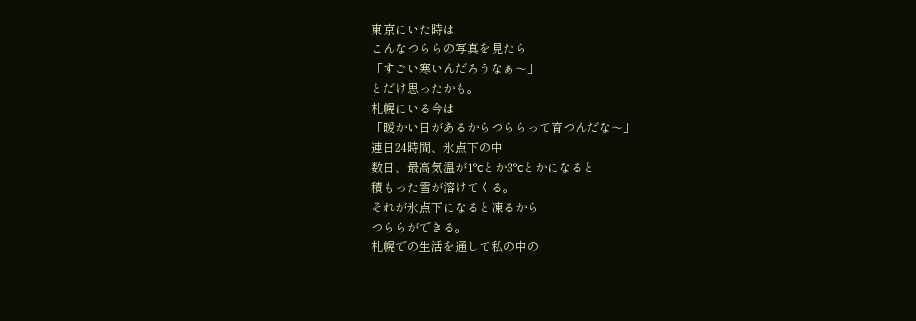東京にいた時は
こんなつららの写真を見たら
「すごい寒いんだろうなぁ〜」
とだけ思ったかも。
札幌にいる今は
「暖かい日があるからつららって育つんだな〜」
連日24時間、氷点下の中
数日、最高気温が1°cとか3°cとかになると
積もった雪が溶けてくる。
それが氷点下になると凍るから
つららができる。
札幌での生活を通して私の中の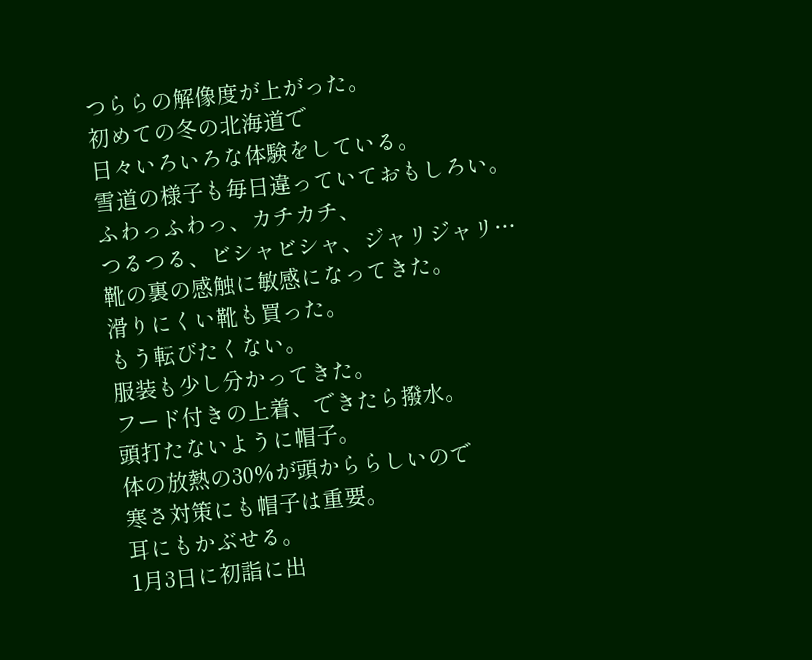つららの解像度が上がった。
初めての冬の北海道で
日々いろいろな体験をしている。
雪道の様子も毎日違っていておもしろい。
ふわっふわっ、カチカチ、
つるつる、ビシャビシャ、ジャリジャリ…
靴の裏の感触に敏感になってきた。
滑りにくい靴も買った。
もう転びたくない。
服装も少し分かってきた。
フード付きの上着、できたら撥水。
頭打たないように帽子。
体の放熱の30%が頭かららしいので
寒さ対策にも帽子は重要。
耳にもかぶせる。
1月3日に初詣に出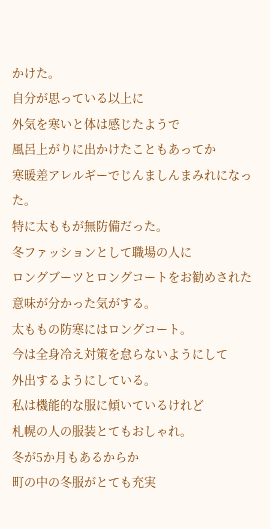かけた。
自分が思っている以上に
外気を寒いと体は感じたようで
風呂上がりに出かけたこともあってか
寒暖差アレルギーでじんましんまみれになった。
特に太ももが無防備だった。
冬ファッションとして職場の人に
ロングブーツとロングコートをお勧めされた
意味が分かった気がする。
太ももの防寒にはロングコート。
今は全身冷え対策を怠らないようにして
外出するようにしている。
私は機能的な服に傾いているけれど
札幌の人の服装とてもおしゃれ。
冬が5か月もあるからか
町の中の冬服がとても充実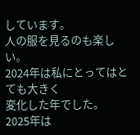しています。
人の服を見るのも楽しい。
2024年は私にとってはとても大きく
変化した年でした。
2025年は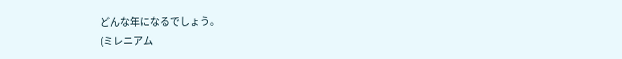どんな年になるでしょう。
(ミレニアム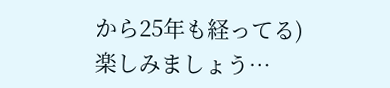から25年も経ってる)
楽しみましょう…